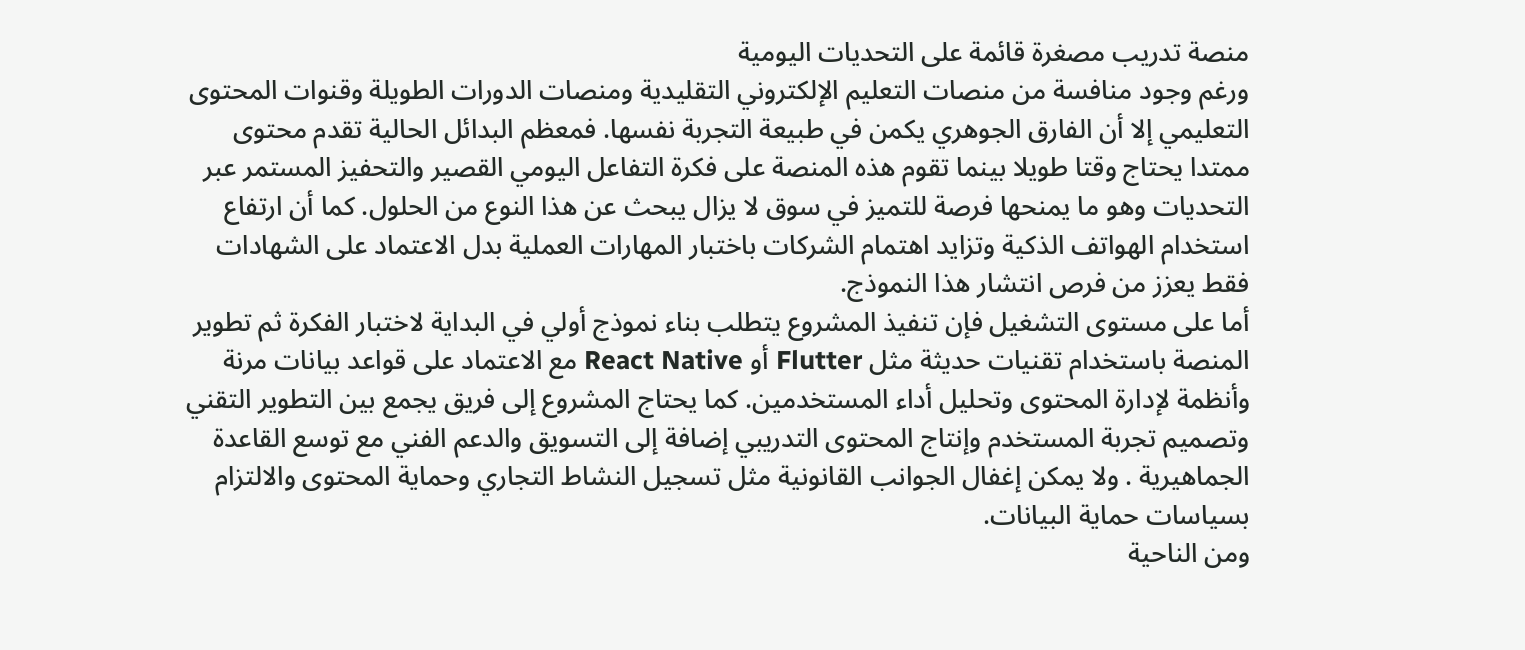منصة تدريب مصغرة قائمة على التحديات اليومية
ورغم وجود منافسة من منصات التعليم الإلكتروني التقليدية ومنصات الدورات الطويلة وقنوات المحتوى التعليمي إلا أن الفارق الجوهري يكمن في طبيعة التجربة نفسها. فمعظم البدائل الحالية تقدم محتوى ممتدا يحتاج وقتا طويلا بينما تقوم هذه المنصة على فكرة التفاعل اليومي القصير والتحفيز المستمر عبر التحديات وهو ما يمنحها فرصة للتميز في سوق لا يزال يبحث عن هذا النوع من الحلول. كما أن ارتفاع استخدام الهواتف الذكية وتزايد اهتمام الشركات باختبار المهارات العملية بدل الاعتماد على الشهادات فقط يعزز من فرص انتشار هذا النموذج.
أما على مستوى التشغيل فإن تنفيذ المشروع يتطلب بناء نموذج أولي في البداية لاختبار الفكرة ثم تطوير المنصة باستخدام تقنيات حديثة مثل Flutter أو React Native مع الاعتماد على قواعد بيانات مرنة وأنظمة لإدارة المحتوى وتحليل أداء المستخدمين. كما يحتاج المشروع إلى فريق يجمع بين التطوير التقني وتصميم تجربة المستخدم وإنتاج المحتوى التدريبي إضافة إلى التسويق والدعم الفني مع توسع القاعدة الجماهيرية . ولا يمكن إغفال الجوانب القانونية مثل تسجيل النشاط التجاري وحماية المحتوى والالتزام بسياسات حماية البيانات.
ومن الناحية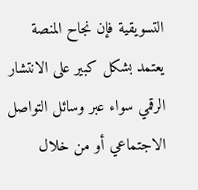التسويقية فإن نجاح المنصة يعتمد بشكل كبير على الانتشار الرقمي سواء عبر وسائل التواصل الاجتماعي أو من خلال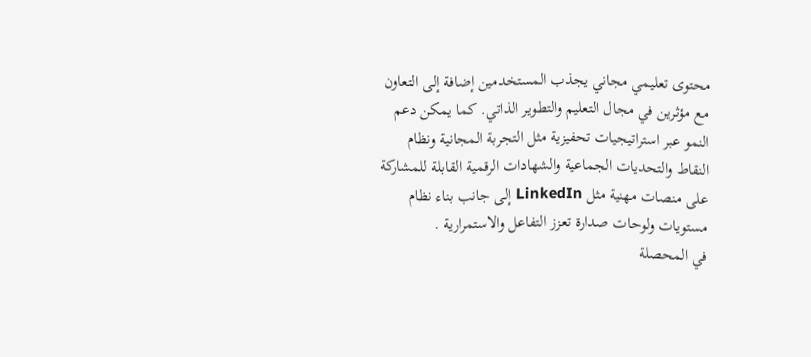محتوى تعليمي مجاني يجذب المستخدمين إضافة إلى التعاون مع مؤثرين في مجال التعليم والتطوير الذاتي. كما يمكن دعم النمو عبر استراتيجيات تحفيزية مثل التجربة المجانية ونظام النقاط والتحديات الجماعية والشهادات الرقمية القابلة للمشاركة على منصات مهنية مثل LinkedIn إلى جانب بناء نظام مستويات ولوحات صدارة تعزز التفاعل والاستمرارية .
في المحصلة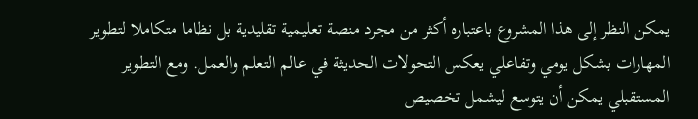يمكن النظر إلى هذا المشروع باعتباره أكثر من مجرد منصة تعليمية تقليدية بل نظاما متكاملا لتطوير المهارات بشكل يومي وتفاعلي يعكس التحولات الحديثة في عالم التعلم والعمل. ومع التطوير المستقبلي يمكن أن يتوسع ليشمل تخصيص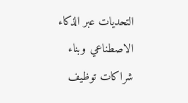التحديات عبر الذكاء الاصطناعي وبناء شراكات توظيف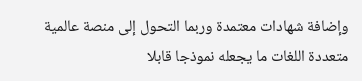وإضافة شهادات معتمدة وربما التحول إلى منصة عالمية متعددة اللغات ما يجعله نموذجا قابلا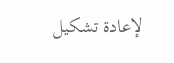لإعادة تشكيل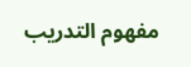مفهوم التدريب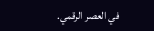في العصر الرقمي.